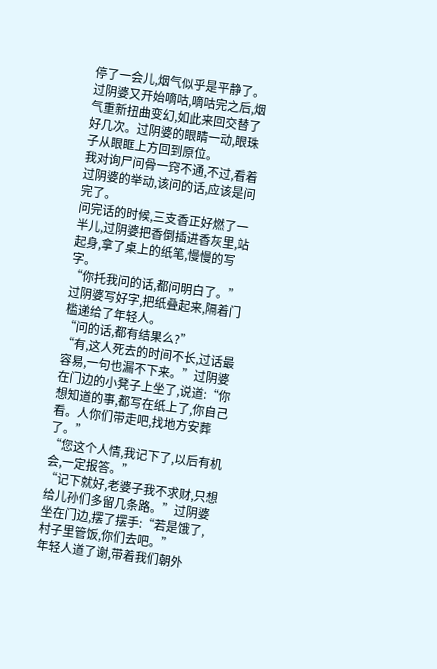停了一会儿,烟气似乎是平静了。过阴婆又开始嘀咕,嘀咕完之后,烟气重新扭曲变幻,如此来回交替了好几次。过阴婆的眼睛一动,眼珠子从眼眶上方回到原位。
我对询尸问骨一窍不通,不过,看着过阴婆的举动,该问的话,应该是问完了。
问完话的时候,三支香正好燃了一半儿,过阴婆把香倒插进香灰里,站起身,拿了桌上的纸笔,慢慢的写字。
“你托我问的话,都问明白了。”过阴婆写好字,把纸叠起来,隔着门槛递给了年轻人。
“问的话,都有结果么?”
“有,这人死去的时间不长,过话最容易,一句也漏不下来。”过阴婆在门边的小凳子上坐了,说道:“你想知道的事,都写在纸上了,你自己看。人你们带走吧,找地方安葬了。”
“您这个人情,我记下了,以后有机会,一定报答。”
“记下就好,老婆子我不求财,只想给儿孙们多留几条路。”过阴婆坐在门边,摆了摆手:“若是饿了,村子里管饭,你们去吧。”
年轻人道了谢,带着我们朝外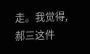走。我觉得,郝三这件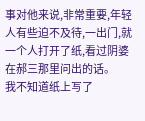事对他来说,非常重要,年轻人有些迫不及待,一出门,就一个人打开了纸,看过阴婆在郝三那里问出的话。
我不知道纸上写了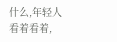什么,年轻人看着看着,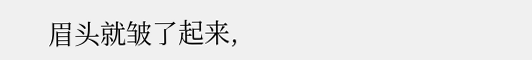眉头就皱了起来,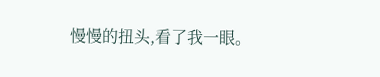慢慢的扭头,看了我一眼。